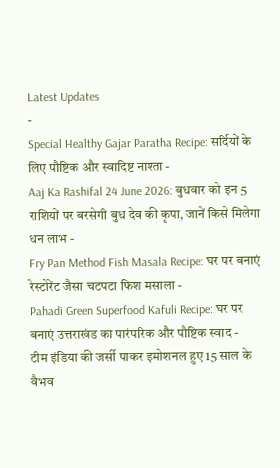Latest Updates
-
Special Healthy Gajar Paratha Recipe: सर्दियों के लिए पौष्टिक और स्वादिष्ट नाश्ता -
Aaj Ka Rashifal 24 June 2026: बुधवार को इन 5 राशियों पर बरसेगी बुध देव की कृपा, जानें किसे मिलेगा धन लाभ -
Fry Pan Method Fish Masala Recipe: घर पर बनाएं रेस्टोरेंट जैसा चटपटा फिश मसाला -
Pahadi Green Superfood Kafuli Recipe: घर पर बनाएं उत्तराखंड का पारंपरिक और पौष्टिक स्वाद -
टीम इंडिया की जर्सी पाकर इमोशनल हुए 15 साल के वैभव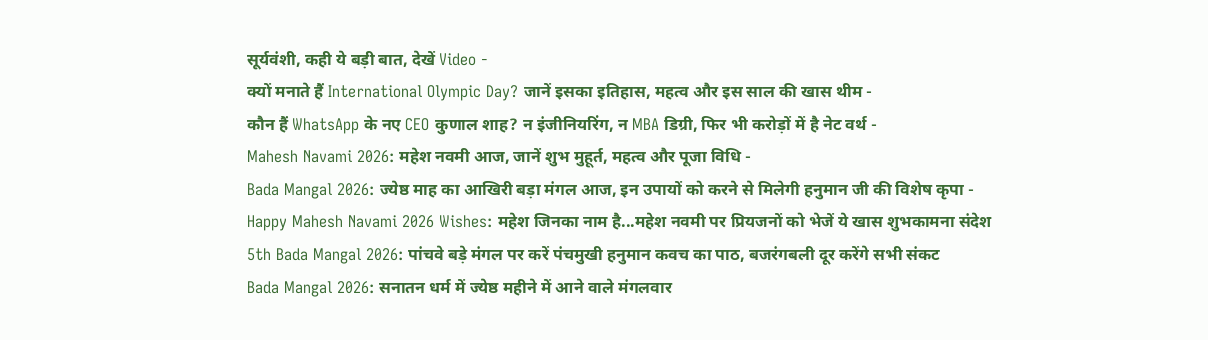सूर्यवंशी, कही ये बड़ी बात, देखें Video -
क्यों मनाते हैं International Olympic Day? जानें इसका इतिहास, महत्व और इस साल की खास थीम -
कौन हैं WhatsApp के नए CEO कुणाल शाह? न इंजीनियरिंग, न MBA डिग्री, फिर भी करोड़ों में है नेट वर्थ -
Mahesh Navami 2026: महेश नवमी आज, जानें शुभ मुहूर्त, महत्व और पूजा विधि -
Bada Mangal 2026: ज्येष्ठ माह का आखिरी बड़ा मंगल आज, इन उपायों को करने से मिलेगी हनुमान जी की विशेष कृपा -
Happy Mahesh Navami 2026 Wishes: महेश जिनका नाम है...महेश नवमी पर प्रियजनों को भेजें ये खास शुभकामना संदेश
5th Bada Mangal 2026: पांचवे बड़े मंगल पर करें पंचमुखी हनुमान कवच का पाठ, बजरंगबली दूर करेंगे सभी संकट
Bada Mangal 2026: सनातन धर्म में ज्येष्ठ महीने में आने वाले मंगलवार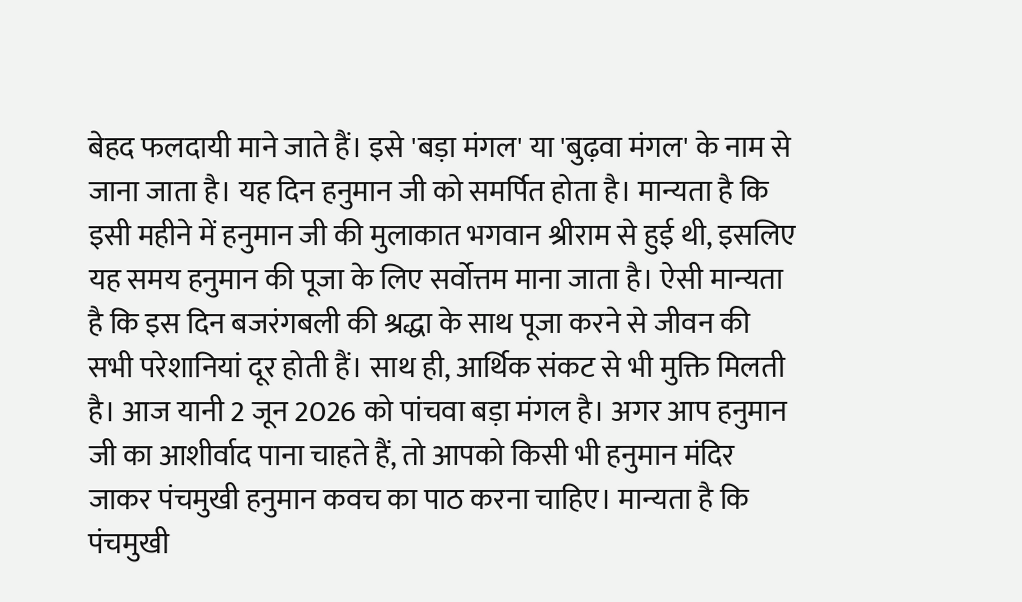बेहद फलदायी माने जाते हैं। इसे 'बड़ा मंगल' या 'बुढ़वा मंगल' के नाम से जाना जाता है। यह दिन हनुमान जी को समर्पित होता है। मान्यता है कि इसी महीने में हनुमान जी की मुलाकात भगवान श्रीराम से हुई थी, इसलिए यह समय हनुमान की पूजा के लिए सर्वोत्तम माना जाता है। ऐसी मान्यता है कि इस दिन बजरंगबली की श्रद्धा के साथ पूजा करने से जीवन की सभी परेशानियां दूर होती हैं। साथ ही, आर्थिक संकट से भी मुक्ति मिलती है। आज यानी 2 जून 2026 को पांचवा बड़ा मंगल है। अगर आप हनुमान जी का आशीर्वाद पाना चाहते हैं, तो आपको किसी भी हनुमान मंदिर जाकर पंचमुखी हनुमान कवच का पाठ करना चाहिए। मान्यता है कि पंचमुखी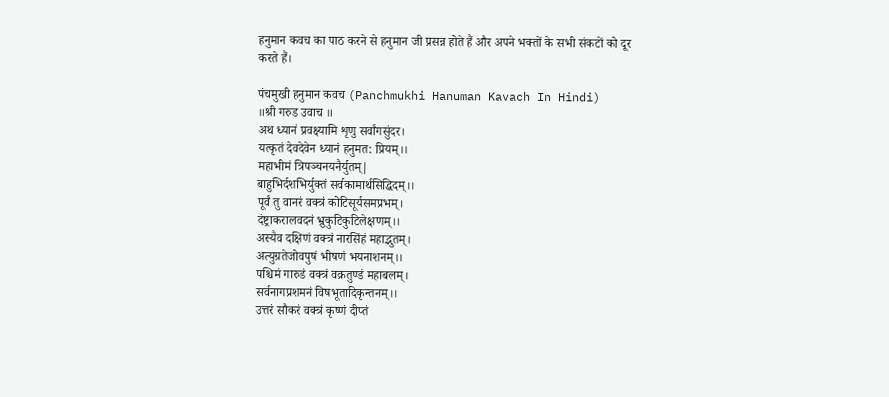हनुमान कवच का पाठ करने से हनुमान जी प्रसन्न होते हैं और अपने भक्तों के सभी संकटों को दूर करते हैं।

पंचमुखी हनुमान कवच (Panchmukhi Hanuman Kavach In Hindi)
॥श्री गरुड उवाच ॥
अथ ध्यानं प्रवक्ष्यामि शृणु सर्वांगसुंदर।
यत्कृतं देवदेवेन ध्यानं हनुमत: प्रियम्।।
महाभीमं त्रिपञ्चनयनैर्युतम्|
बाहुभिर्दशभिर्युक्तं सर्वकामार्थसिद्धिदम्।।
पूर्वं तु वानरं वक्त्रं कोटिसूर्यसमप्रभम्।
दंष्ट्राकरालवदनं भ्रुकुटिकुटिलेक्षणम्।।
अस्यैव दक्षिणं वक्त्रं नारसिंहं महाद्भुतम्।
अत्युग्रतेजोवपुषं भीषणं भयनाशनम्।।
पश्चिमं गारुडं वक्त्रं वक्रतुण्डं महाबलम्।
सर्वनागप्रशमनं विषभूतादिकृन्तनम्।।
उत्तरं सौकरं वक्त्रं कृष्णं दीप्तं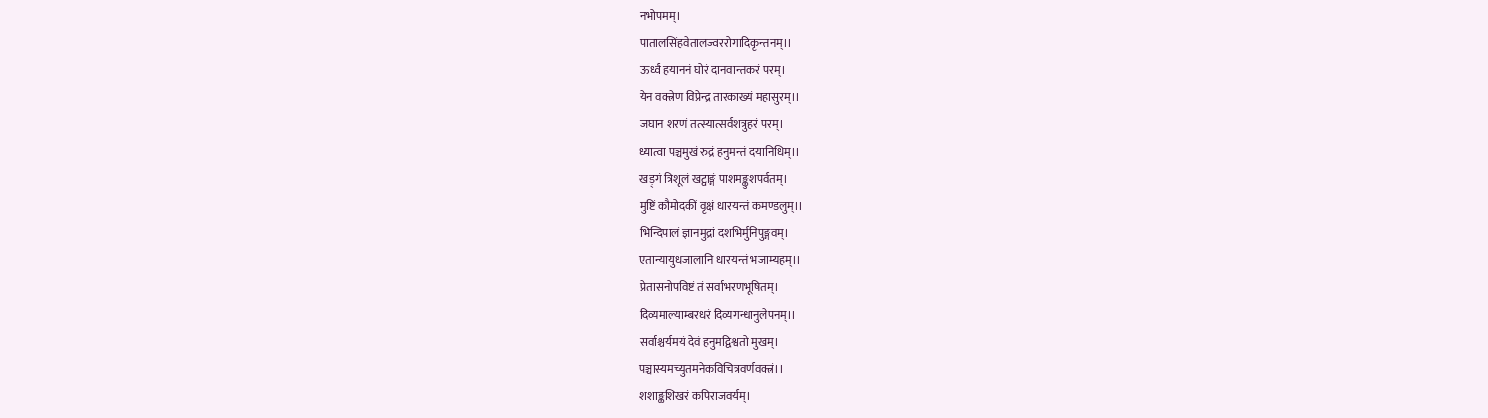नभोपमम्।
पातालसिंहवेतालज्वररोगादिकृन्तनम्।।
ऊर्ध्वं हयाननं घोरं दानवान्तकरं परम्।
येन वक्त्रेण विप्रेन्द्र तारकाख्यं महासुरम्।।
जघान शरणं तत्स्यात्सर्वशत्रुहरं परम्।
ध्यात्वा पञ्चमुखं रुद्रं हनुमन्तं दयानिधिम्।।
खड़्गं त्रिशूलं खट्वाङ्गं पाशमङ्कुशपर्वतम्।
मुष्टिं कौमोदकीं वृक्षं धारयन्तं कमण्डलुम्।।
भिन्दिपालं ज्ञानमुद्रां दशभिर्मुनिपुङ्गवम्।
एतान्यायुधजालानि धारयन्तं भजाम्यहम्।।
प्रेतासनोपविष्टं तं सर्वाभरणभूषितम्।
दिव्यमाल्याम्बरधरं दिव्यगन्धानुलेपनम्।।
सर्वाश्चर्यमयं देवं हनुमद्विश्वतो मुखम्।
पञ्चास्यमच्युतमनेकविचित्रवर्णवक्त्रं।।
शशाङ्कशिखरं कपिराजवर्यम्।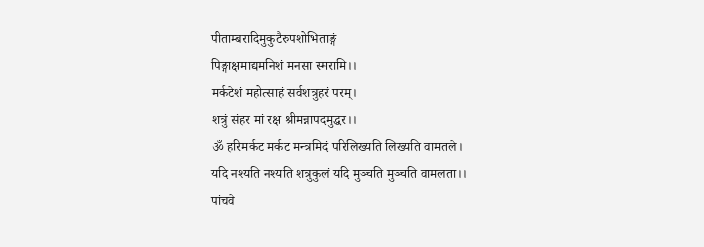पीताम्बरादिमुकुटैरुपशोभिताङ्गं
पिङ्गाक्षमाद्यमनिशं मनसा स्मरामि।।
मर्कटेशं महोत्साहं सर्वशत्रुहरं परम्।
शत्रुं संहर मां रक्ष श्रीमन्नापदमुद्धर।।
ॐ हरिमर्कट मर्कट मन्त्रमिदं परिलिख्यति लिख्यति वामतले।
यदि नश्यति नश्यति शत्रुकुलं यदि मुञ्चति मुञ्चति वामलता।।
पांचवे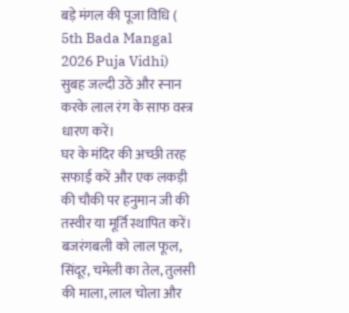बड़े मंगल की पूजा विधि ( 5th Bada Mangal 2026 Puja Vidhi)
सुबह जल्दी उठें और स्नान करके लाल रंग के साफ वस्त्र धारण करें।
घर के मंदिर की अच्छी तरह सफाई करें और एक लकड़ी की चौकी पर हनुमान जी की तस्वीर या मूर्ति स्थापित करें।
बजरंगबली को लाल फूल, सिंदूर, चमेली का तेल, तुलसी की माला, लाल चोला और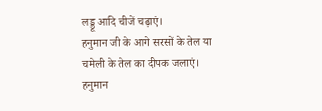लड्डू आदि चीजें चढ़ाएं।
हनुमान जी के आगे सरसों के तेल या चमेली के तेल का दीपक जलाएं।
हनुमान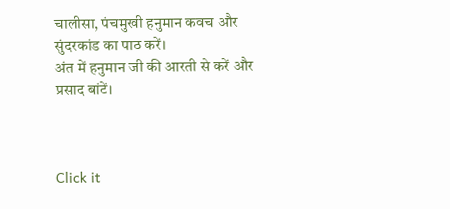चालीसा, पंचमुखी हनुमान कवच और सुंदरकांड का पाठ करें।
अंत में हनुमान जी की आरती से करें और प्रसाद बांटें।



Click it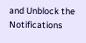and Unblock the Notifications